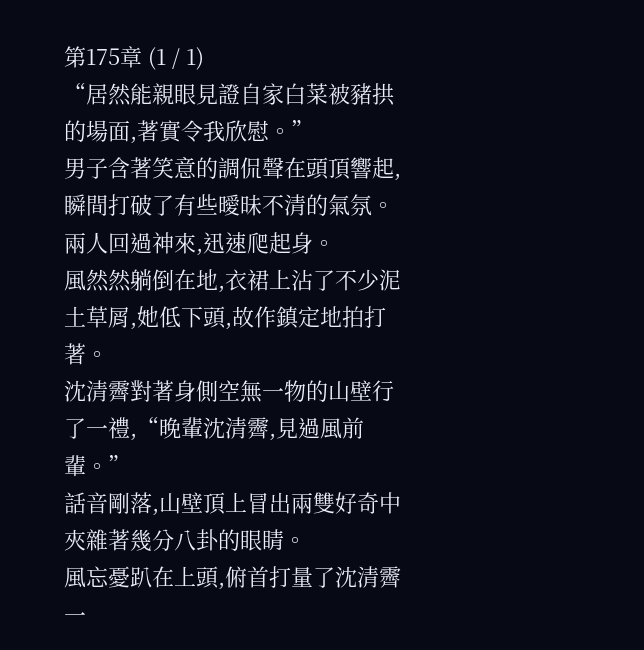第175章 (1 / 1)
“居然能親眼見證自家白菜被豬拱的場面,著實令我欣慰。”
男子含著笑意的調侃聲在頭頂響起,瞬間打破了有些曖昧不清的氣氛。
兩人回過神來,迅速爬起身。
風然然躺倒在地,衣裙上沾了不少泥土草屑,她低下頭,故作鎮定地拍打著。
沈清霽對著身側空無一物的山壁行了一禮,“晚輩沈清霽,見過風前輩。”
話音剛落,山壁頂上冒出兩雙好奇中夾雜著幾分八卦的眼睛。
風忘憂趴在上頭,俯首打量了沈清霽一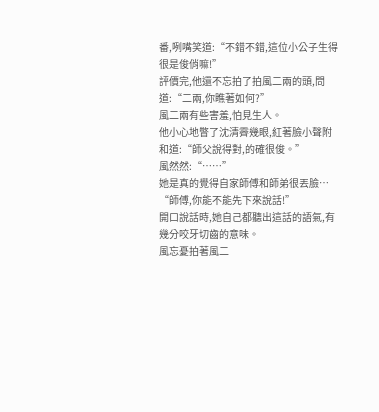番,咧嘴笑道:“不錯不錯,這位小公子生得很是俊俏嘛!”
評價完,他還不忘拍了拍風二兩的頭,問道:“二兩,你瞧著如何?”
風二兩有些害羞,怕見生人。
他小心地瞥了沈清霽幾眼,紅著臉小聲附和道:“師父說得對,的確很俊。”
風然然:“……”
她是真的覺得自家師傅和師弟很丟臉…
“師傅,你能不能先下來說話!”
開口說話時,她自己都聽出這話的語氣,有幾分咬牙切齒的意味。
風忘憂拍著風二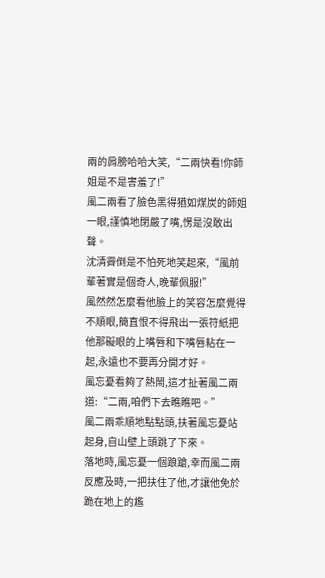兩的肩膀哈哈大笑,“二兩快看!你師姐是不是害羞了!”
風二兩看了臉色黑得猶如煤炭的師姐一眼,謹慎地閉嚴了嘴,愣是沒敢出聲。
沈清霽倒是不怕死地笑起來,“風前輩著實是個奇人,晚輩佩服!”
風然然怎麼看他臉上的笑容怎麼覺得不順眼,簡直恨不得飛出一張符紙把他那礙眼的上嘴唇和下嘴唇粘在一起,永遠也不要再分開才好。
風忘憂看夠了熱鬧,這才扯著風二兩道:“二兩,咱們下去瞧瞧吧。”
風二兩乖順地點點頭,扶著風忘憂站起身,自山壁上頭跳了下來。
落地時,風忘憂一個踉蹌,幸而風二兩反應及時,一把扶住了他,才讓他免於跪在地上的尷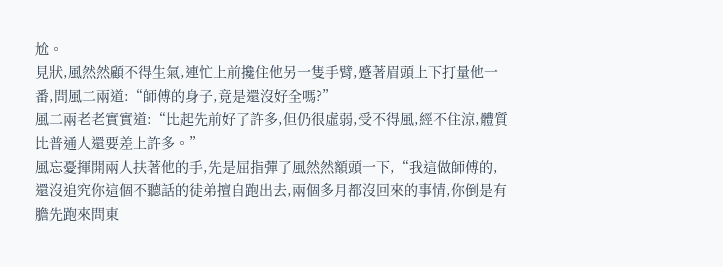尬。
見狀,風然然顧不得生氣,連忙上前攙住他另一隻手臂,蹙著眉頭上下打量他一番,問風二兩道:“師傅的身子,竟是還沒好全嗎?”
風二兩老老實實道:“比起先前好了許多,但仍很虛弱,受不得風,經不住涼,體質比普通人還要差上許多。”
風忘憂揮開兩人扶著他的手,先是屈指彈了風然然額頭一下,“我這做師傅的,還沒追究你這個不聽話的徒弟擅自跑出去,兩個多月都沒回來的事情,你倒是有膽先跑來問東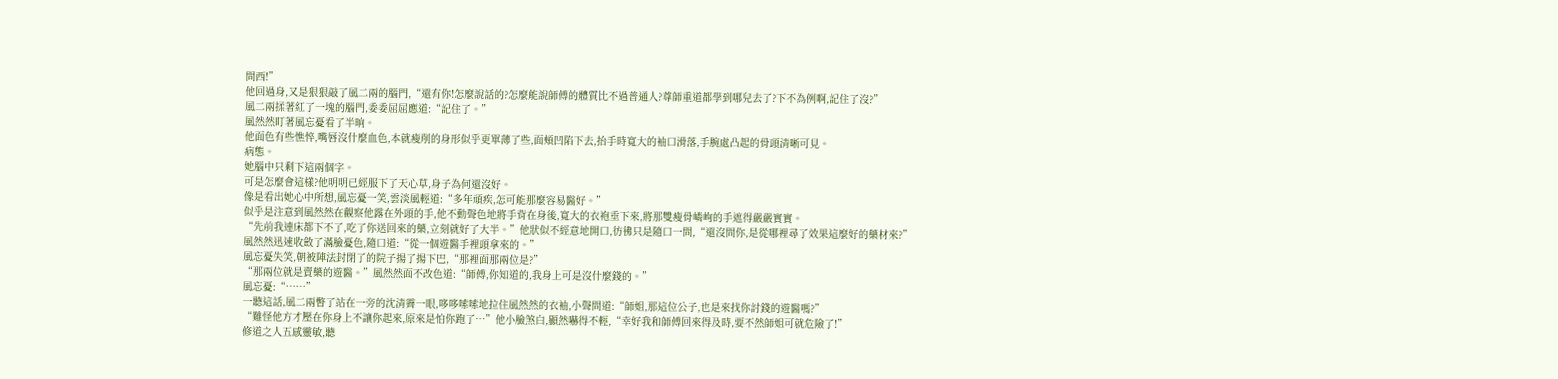問西!”
他回過身,又是狠狠敲了風二兩的腦門,“還有你!怎麼說話的?怎麼能說師傅的體質比不過普通人?尊師重道都學到哪兒去了?下不為例啊,記住了沒?”
風二兩揉著紅了一塊的腦門,委委屈屈應道:“記住了。”
風然然盯著風忘憂看了半晌。
他面色有些憔悴,嘴唇沒什麼血色,本就瘦削的身形似乎更單薄了些,面頰凹陷下去,抬手時寬大的袖口滑落,手腕處凸起的骨頭清晰可見。
病態。
她腦中只剩下這兩個字。
可是怎麼會這樣?他明明已經服下了天心草,身子為何還沒好。
像是看出她心中所想,風忘憂一笑,雲淡風輕道:“多年頑疾,怎可能那麼容易醫好。”
似乎是注意到風然然在觀察他露在外頭的手,他不動聲色地將手背在身後,寬大的衣袍垂下來,將那雙瘦骨嶙峋的手遮得嚴嚴實實。
“先前我連床都下不了,吃了你送回來的藥,立刻就好了大半。”他狀似不經意地開口,彷彿只是隨口一問,“還沒問你,是從哪裡尋了效果這麼好的藥材來?”
風然然迅速收斂了滿臉憂色,隨口道:“從一個遊醫手裡頭拿來的。”
風忘憂失笑,朝被陣法封閉了的院子揚了揚下巴,“那裡面那兩位是?”
“那兩位就是賣藥的遊醫。”風然然面不改色道:“師傅,你知道的,我身上可是沒什麼錢的。”
風忘憂:“……”
一聽這話,風二兩瞥了站在一旁的沈清霽一眼,哆哆嗦嗦地拉住風然然的衣袖,小聲問道:“師姐,那這位公子,也是來找你討錢的遊醫嗎?”
“難怪他方才壓在你身上不讓你起來,原來是怕你跑了…”他小臉煞白,顯然嚇得不輕,“幸好我和師傅回來得及時,要不然師姐可就危險了!”
修道之人五感靈敏,聽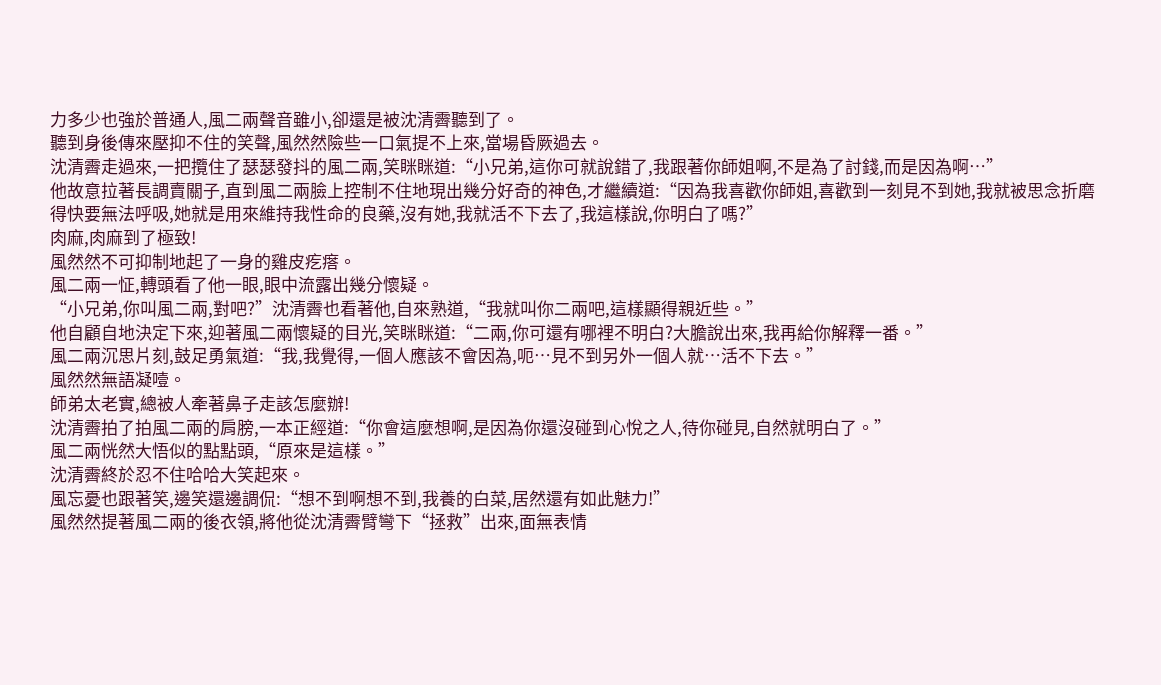力多少也強於普通人,風二兩聲音雖小,卻還是被沈清霽聽到了。
聽到身後傳來壓抑不住的笑聲,風然然險些一口氣提不上來,當場昏厥過去。
沈清霽走過來,一把攬住了瑟瑟發抖的風二兩,笑眯眯道:“小兄弟,這你可就說錯了,我跟著你師姐啊,不是為了討錢,而是因為啊…”
他故意拉著長調賣關子,直到風二兩臉上控制不住地現出幾分好奇的神色,才繼續道:“因為我喜歡你師姐,喜歡到一刻見不到她,我就被思念折磨得快要無法呼吸,她就是用來維持我性命的良藥,沒有她,我就活不下去了,我這樣說,你明白了嗎?”
肉麻,肉麻到了極致!
風然然不可抑制地起了一身的雞皮疙瘩。
風二兩一怔,轉頭看了他一眼,眼中流露出幾分懷疑。
“小兄弟,你叫風二兩,對吧?”沈清霽也看著他,自來熟道,“我就叫你二兩吧,這樣顯得親近些。”
他自顧自地決定下來,迎著風二兩懷疑的目光,笑眯眯道:“二兩,你可還有哪裡不明白?大膽說出來,我再給你解釋一番。”
風二兩沉思片刻,鼓足勇氣道:“我,我覺得,一個人應該不會因為,呃…見不到另外一個人就…活不下去。”
風然然無語凝噎。
師弟太老實,總被人牽著鼻子走該怎麼辦!
沈清霽拍了拍風二兩的肩膀,一本正經道:“你會這麼想啊,是因為你還沒碰到心悅之人,待你碰見,自然就明白了。”
風二兩恍然大悟似的點點頭,“原來是這樣。”
沈清霽終於忍不住哈哈大笑起來。
風忘憂也跟著笑,邊笑還邊調侃:“想不到啊想不到,我養的白菜,居然還有如此魅力!”
風然然提著風二兩的後衣領,將他從沈清霽臂彎下“拯救”出來,面無表情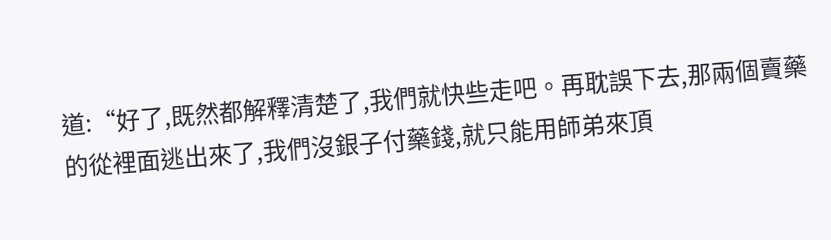道:“好了,既然都解釋清楚了,我們就快些走吧。再耽誤下去,那兩個賣藥的從裡面逃出來了,我們沒銀子付藥錢,就只能用師弟來頂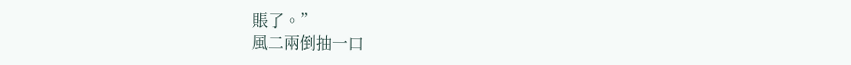賬了。”
風二兩倒抽一口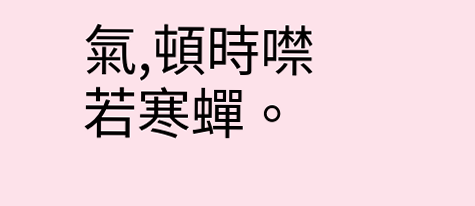氣,頓時噤若寒蟬。